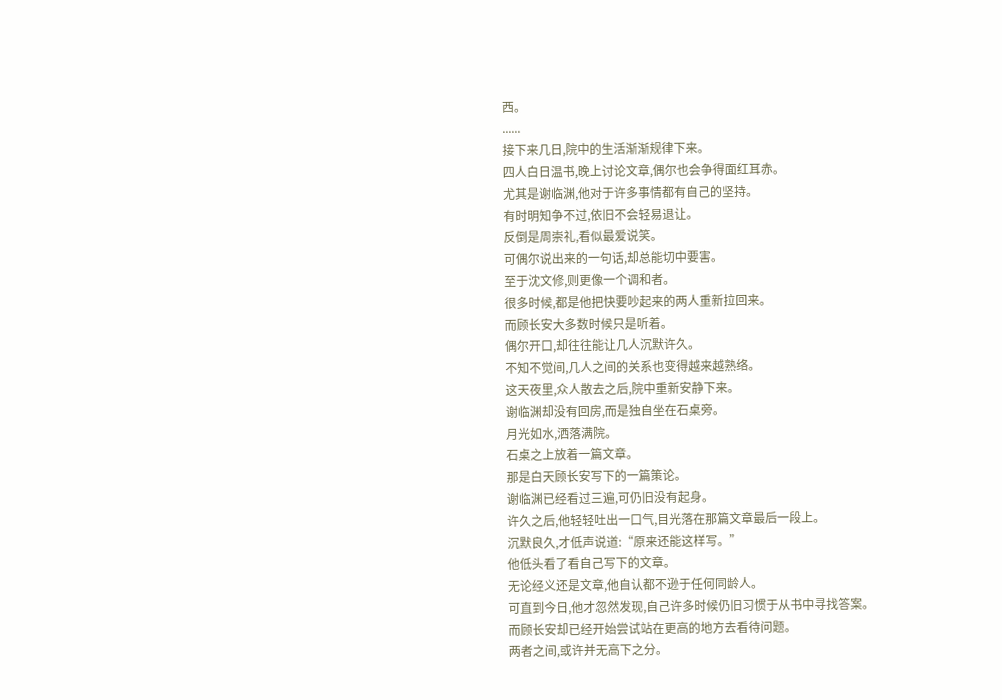西。
......
接下来几日,院中的生活渐渐规律下来。
四人白日温书,晚上讨论文章,偶尔也会争得面红耳赤。
尤其是谢临渊,他对于许多事情都有自己的坚持。
有时明知争不过,依旧不会轻易退让。
反倒是周崇礼,看似最爱说笑。
可偶尔说出来的一句话,却总能切中要害。
至于沈文修,则更像一个调和者。
很多时候,都是他把快要吵起来的两人重新拉回来。
而顾长安大多数时候只是听着。
偶尔开口,却往往能让几人沉默许久。
不知不觉间,几人之间的关系也变得越来越熟络。
这天夜里,众人散去之后,院中重新安静下来。
谢临渊却没有回房,而是独自坐在石桌旁。
月光如水,洒落满院。
石桌之上放着一篇文章。
那是白天顾长安写下的一篇策论。
谢临渊已经看过三遍,可仍旧没有起身。
许久之后,他轻轻吐出一口气,目光落在那篇文章最后一段上。
沉默良久,才低声说道:“原来还能这样写。”
他低头看了看自己写下的文章。
无论经义还是文章,他自认都不逊于任何同龄人。
可直到今日,他才忽然发现,自己许多时候仍旧习惯于从书中寻找答案。
而顾长安却已经开始尝试站在更高的地方去看待问题。
两者之间,或许并无高下之分。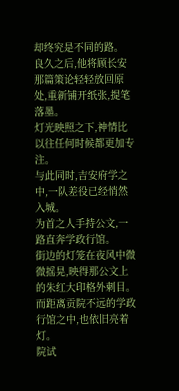却终究是不同的路。
良久之后,他将顾长安那篇策论轻轻放回原处,重新铺开纸张,提笔落墨。
灯光映照之下,神情比以往任何时候都更加专注。
与此同时,吉安府学之中,一队差役已经悄然入城。
为首之人手持公文,一路直奔学政行馆。
街边的灯笼在夜风中微微摇晃,映得那公文上的朱红大印格外刺目。
而距离贡院不远的学政行馆之中,也依旧亮着灯。
院试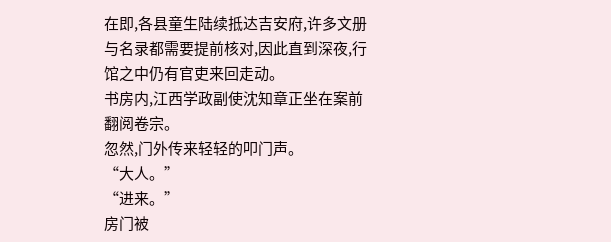在即,各县童生陆续抵达吉安府,许多文册与名录都需要提前核对,因此直到深夜,行馆之中仍有官吏来回走动。
书房内,江西学政副使沈知章正坐在案前翻阅卷宗。
忽然,门外传来轻轻的叩门声。
“大人。”
“进来。”
房门被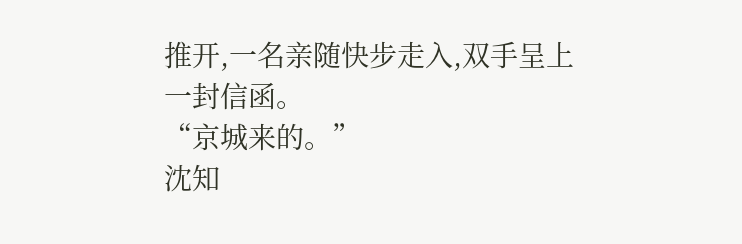推开,一名亲随快步走入,双手呈上一封信函。
“京城来的。”
沈知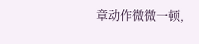章动作微微一顿,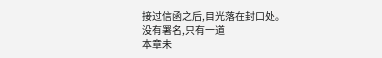接过信函之后,目光落在封口处。
没有署名,只有一道
本章未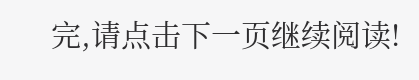完,请点击下一页继续阅读!